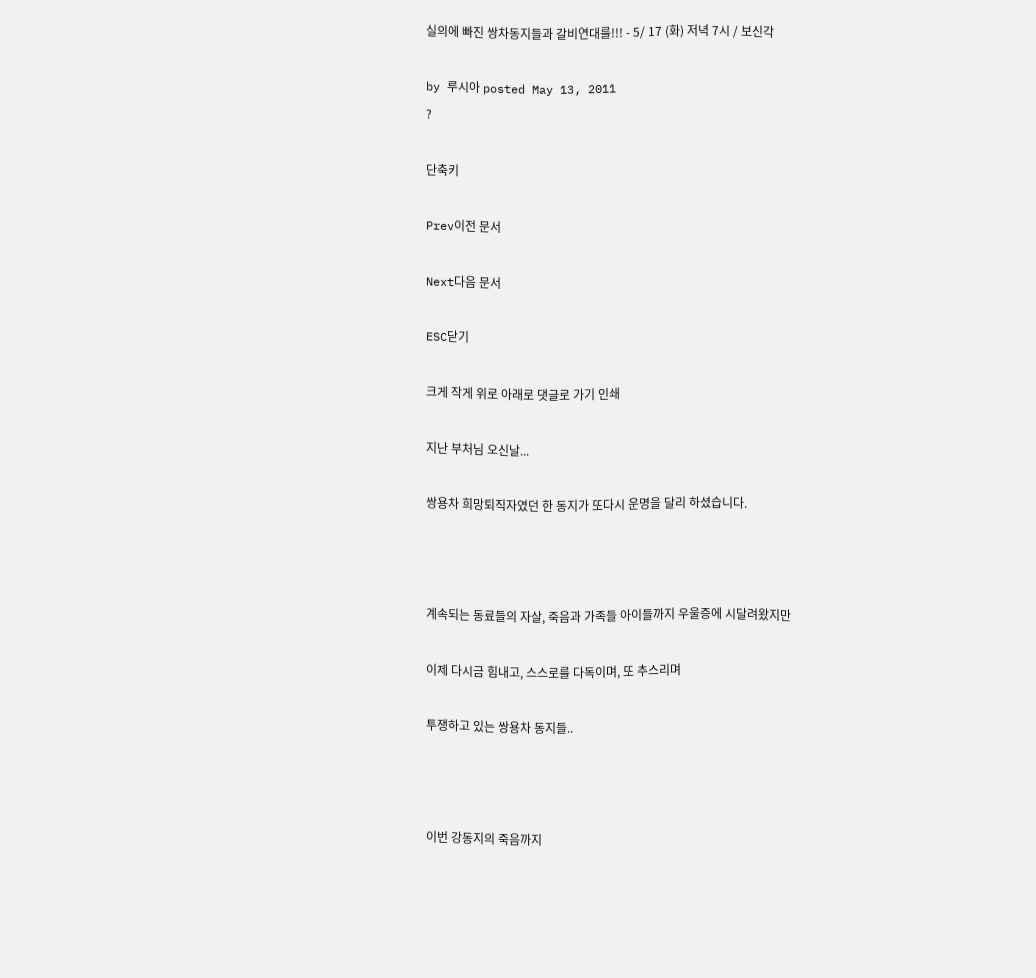실의에 빠진 쌍차동지들과 갈비연대를!!! - 5/ 17 (화) 저녁 7시 / 보신각

by 루시아 posted May 13, 2011
?

단축키

Prev이전 문서

Next다음 문서

ESC닫기

크게 작게 위로 아래로 댓글로 가기 인쇄

지난 부처님 오신날...

쌍용차 희망퇴직자였던 한 동지가 또다시 운명을 달리 하셨습니다.



계속되는 동료들의 자살, 죽음과 가족들 아이들까지 우울증에 시달려왔지만

이제 다시금 힘내고, 스스로를 다독이며, 또 추스리며

투쟁하고 있는 쌍용차 동지들..



이번 강동지의 죽음까지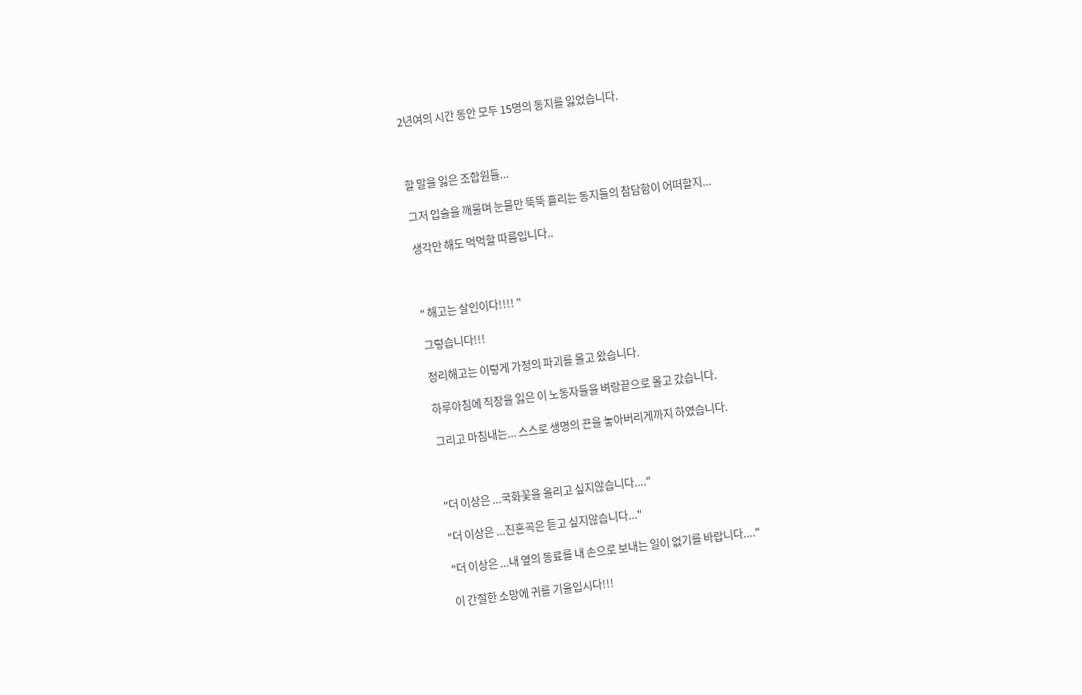2년여의 시간 동안 모두 15명의 동지를 잃었습니다.



할 말을 잃은 조합원들...

그저 입술을 깨물며 눈물만 뚝뚝 흘리는 동지들의 참담함이 어떠할지...

생각만 해도 먹먹할 따름입니다..



" 해고는 살인이다!!!! "

그렇습니다!!!

정리해고는 이렇게 가정의 파괴를 몰고 왔습니다.

하루아침에 직장을 잃은 이 노동자들을 벼랑끝으로 몰고 갔습니다.

그리고 마침내는... 스스로 생명의 끈을 놓아버리게까지 하였습니다.



"더 이상은 ...국화꽃을 올리고 싶지않습니다...."

"더 이상은 ...진혼곡은 듣고 싶지않습니다..."

"더 이상은 ...내 옆의 동료를 내 손으로 보내는 일이 없기를 바랍니다...."

이 간절한 소망에 귀를 기울입시다!!!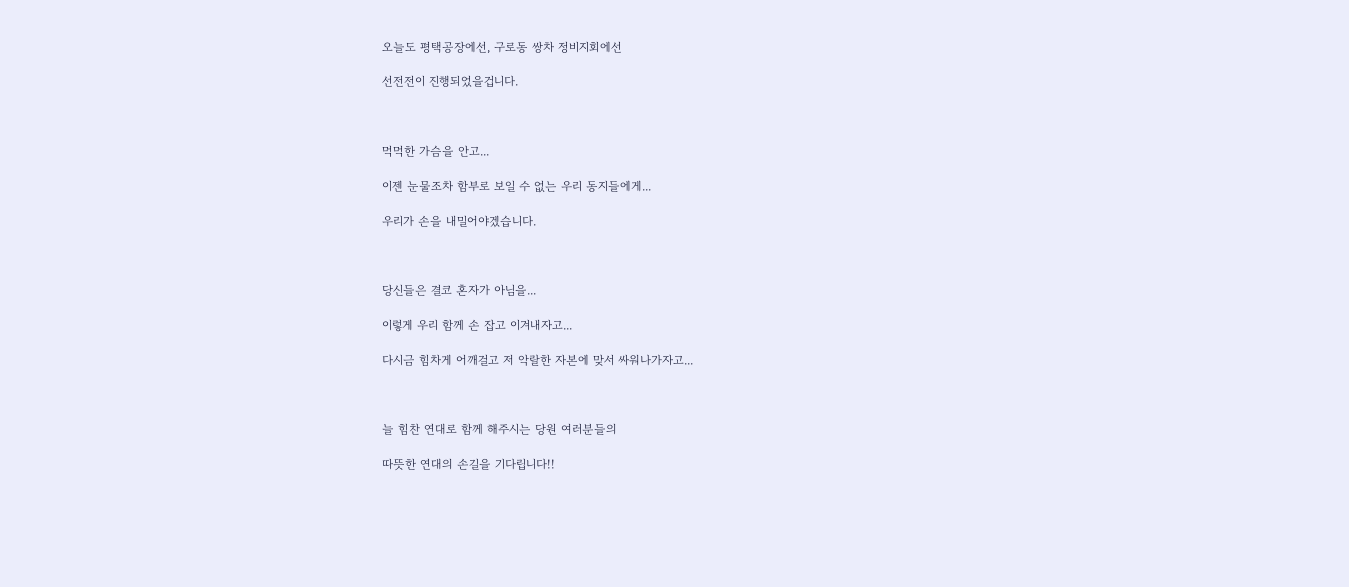오늘도 평택공장에선, 구로동 쌍차 정비지회에선

선전전이 진행되었을겁니다.



먹먹한 가슴을 안고...

이젠 눈물조차 함부로 보일 수 없는 우리 동지들에게...

우리가 손을 내밀어야겠습니다.



당신들은 결코 혼자가 아님을...

이렇게 우리 함께 손 잡고 이겨내자고...

다시금 힘차게 어깨걸고 저 악랄한 자본에 맞서 싸워나가자고...



늘 힘찬 연대로 함께 해주시는 당원 여러분들의

따뜻한 연대의 손길을 기다립니다!!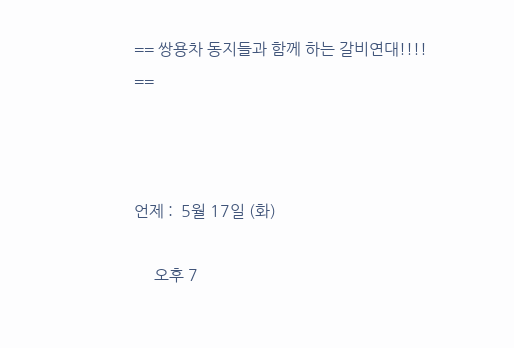== 쌍용차 동지들과 함께 하는 갈비연대!!!! ==



언제 :  5월 17일 (화)

     오후 7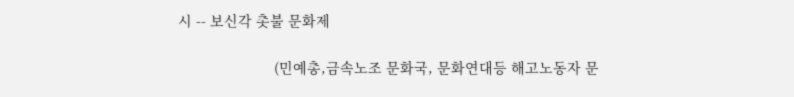시 -- 보신각 촛불 문화제

                        (민예총,금속노조 문화국, 문화연대등 해고노동자 문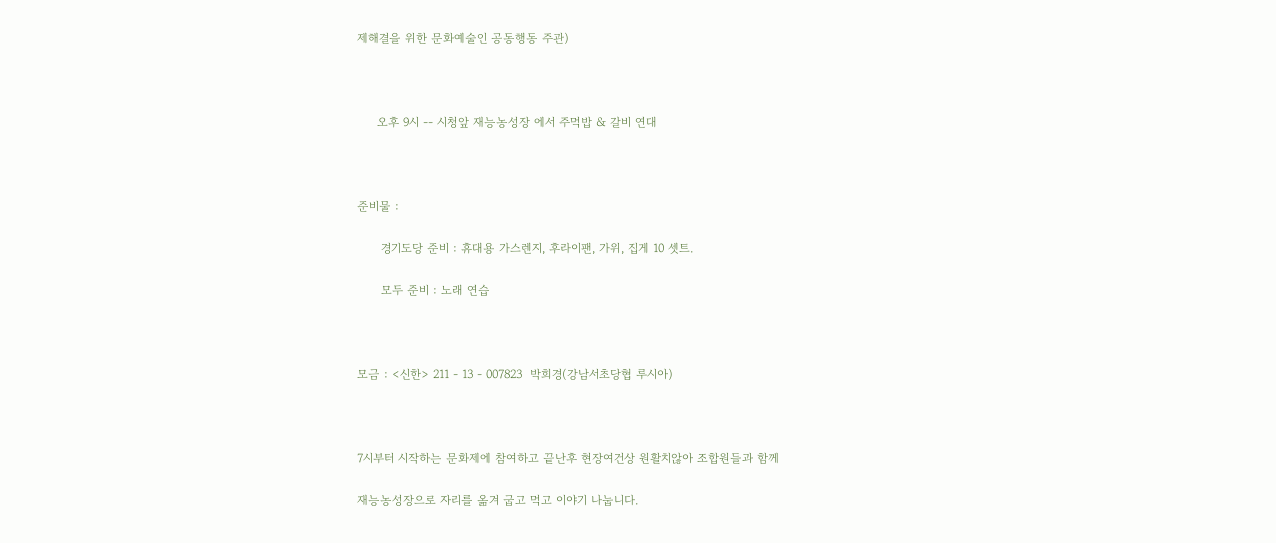제해결을 위한 문화예술인 공동행동 주관)



     오후 9시 -- 시청앞 재능농성장 에서 주먹밥 & 갈비 연대



준비물 :

      경기도당 준비 : 휴대용 가스렌지, 후라이팬, 가위, 집게 10 셋트.

      모두 준비 : 노래 연습



모금 : <신한> 211 - 13 - 007823  박희경(강남서초당협 루시아)



7시부터 시작하는 문화제에 참여하고 끝난후 현장여건상 원활치않아 조합원들과 함께

재능농성장으로 자리를 옮겨 굽고 먹고 이야기 나눕니다.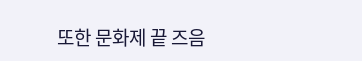또한 문화제 끝 즈음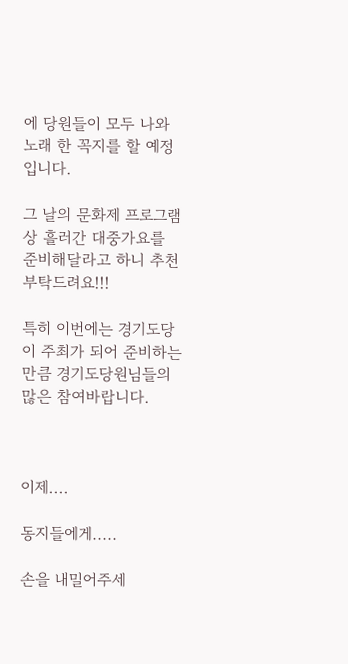에 당원들이 모두 나와 노래 한 꼭지를 할 예정입니다.

그 날의 문화제 프로그램상 흘러간 대중가요를 준비해달라고 하니 추천 부탁드려요!!!

특히 이번에는 경기도당이 주최가 되어 준비하는 만큼 경기도당원님들의 많은 참여바랍니다.



이제....

동지들에게.....

손을 내밀어주세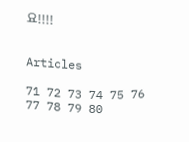요!!!!


Articles

71 72 73 74 75 76 77 78 79 80